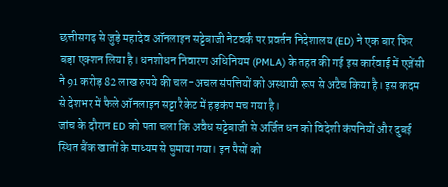छत्तीसगढ़ से जुड़े महादेव ऑनलाइन सट्टेबाजी नेटवर्क पर प्रवर्तन निदेशालय (ED) ने एक बार फिर बड़ा एक्शन लिया है। धनशोधन निवारण अधिनियम (PMLA) के तहत की गई इस कार्रवाई में एजेंसी ने 91 करोड़ 82 लाख रुपये की चल-अचल संपत्तियों को अस्थायी रूप से अटैच किया है। इस कदम से देशभर में फैले ऑनलाइन सट्टा रैकेट में हड़कंप मच गया है।
जांच के दौरान ED को पता चला कि अवैध सट्टेबाजी से अर्जित धन को विदेशी कंपनियों और दुबई स्थित बैंक खातों के माध्यम से घुमाया गया। इन पैसों को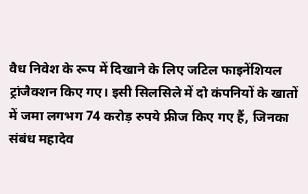वैध निवेश के रूप में दिखाने के लिए जटिल फाइनेंशियल ट्रांजैक्शन किए गए। इसी सिलसिले में दो कंपनियों के खातों में जमा लगभग 74 करोड़ रुपये फ्रीज किए गए हैं, जिनका संबंध महादेव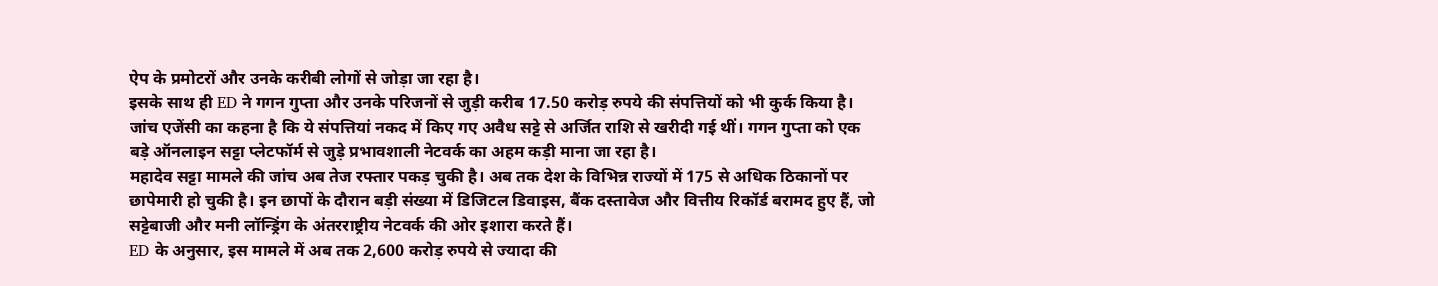ऐप के प्रमोटरों और उनके करीबी लोगों से जोड़ा जा रहा है।
इसके साथ ही ED ने गगन गुप्ता और उनके परिजनों से जुड़ी करीब 17.50 करोड़ रुपये की संपत्तियों को भी कुर्क किया है। जांच एजेंसी का कहना है कि ये संपत्तियां नकद में किए गए अवैध सट्टे से अर्जित राशि से खरीदी गई थीं। गगन गुप्ता को एक बड़े ऑनलाइन सट्टा प्लेटफॉर्म से जुड़े प्रभावशाली नेटवर्क का अहम कड़ी माना जा रहा है।
महादेव सट्टा मामले की जांच अब तेज रफ्तार पकड़ चुकी है। अब तक देश के विभिन्न राज्यों में 175 से अधिक ठिकानों पर छापेमारी हो चुकी है। इन छापों के दौरान बड़ी संख्या में डिजिटल डिवाइस, बैंक दस्तावेज और वित्तीय रिकॉर्ड बरामद हुए हैं, जो सट्टेबाजी और मनी लॉन्ड्रिंग के अंतरराष्ट्रीय नेटवर्क की ओर इशारा करते हैं।
ED के अनुसार, इस मामले में अब तक 2,600 करोड़ रुपये से ज्यादा की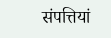संपत्तियां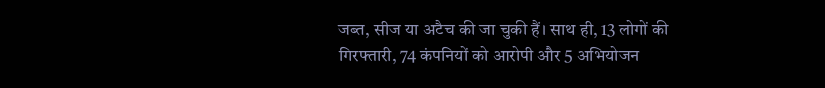जब्त, सीज या अटैच की जा चुकी हैं। साथ ही, 13 लोगों की गिरफ्तारी, 74 कंपनियों को आरोपी और 5 अभियोजन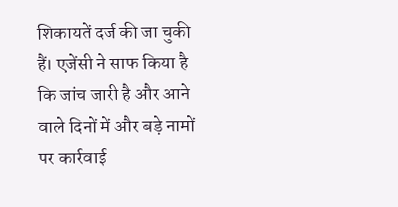शिकायतें दर्ज की जा चुकी हैं। एजेंसी ने साफ किया है कि जांच जारी है और आने वाले दिनों में और बड़े नामों पर कार्रवाई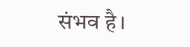संभव है।